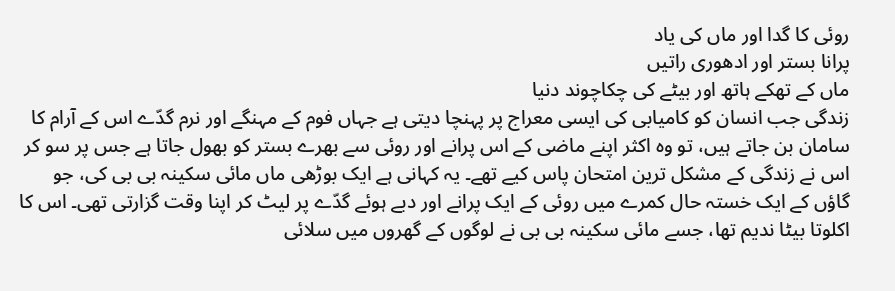روئی کا گدا اور ماں کی یاد
پرانا بستر اور ادھوری راتیں
ماں کے تھکے ہاتھ اور بیٹے کی چکاچوند دنیا
زندگی جب انسان کو کامیابی کی ایسی معراج پر پہنچا دیتی ہے جہاں فوم کے مہنگے اور نرم گدّے اس کے آرام کا سامان بن جاتے ہیں، تو وہ اکثر اپنے ماضی کے اس پرانے اور روئی سے بھرے بستر کو بھول جاتا ہے جس پر سو کر اس نے زندگی کے مشکل ترین امتحان پاس کیے تھے۔ یہ کہانی ہے ایک بوڑھی ماں مائی سکینہ بی بی کی، جو گاؤں کے ایک خستہ حال کمرے میں روئی کے ایک پرانے اور دبے ہوئے گدّے پر لیٹ کر اپنا وقت گزارتی تھی۔ اس کا اکلوتا بیٹا ندیم تھا، جسے مائی سکینہ بی بی نے لوگوں کے گھروں میں سلائی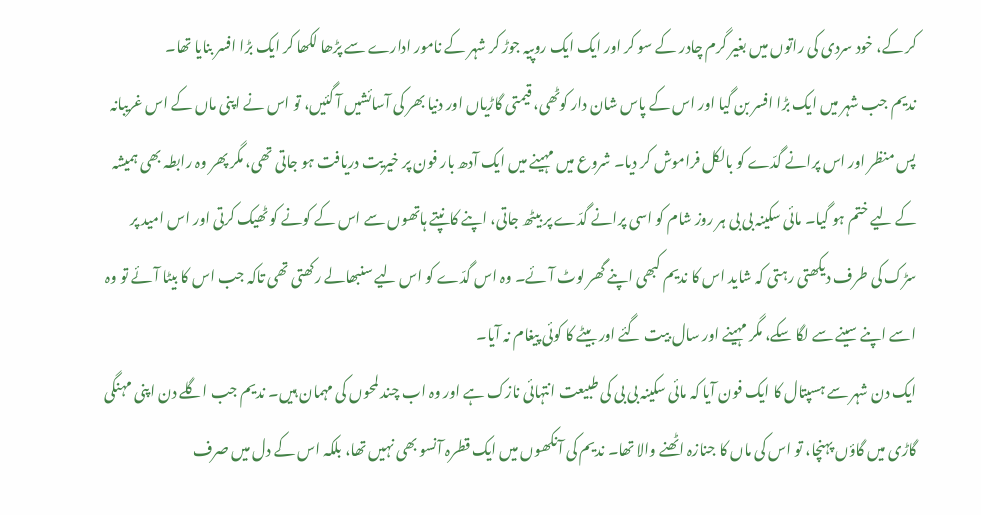کر کے، خود سردی کی راتوں میں بغیر گرم چادر کے سو کر اور ایک ایک روپیہ جوڑ کر شہر کے نامور ادارے سے پڑھا لکھا کر ایک بڑا افسر بنایا تھا۔
ندیم جب شہر میں ایک بڑا افسر بن گیا اور اس کے پاس شان دار کوٹھی، قیمتی گاڑیاں اور دنیا بھر کی آسائشیں آ گئیں، تو اس نے اپنی ماں کے اس غریبانہ پس منظر اور اس پرانے گدّے کو بالکل فراموش کر دیا۔ شروع میں مہینے میں ایک آدھ بار فون پر خیریت دریافت ہو جاتی تھی، مگر پھر وہ رابطہ بھی ہمیشہ کے لیے ختم ہو گیا۔ مائی سکینہ بی بی ہر روز شام کو اسی پرانے گدّے پر بیٹھ جاتی، اپنے کانپتے ہاتھوں سے اس کے کونے کو ٹھیک کرتی اور اس امید پر سڑک کی طرف دیکھتی رہتی کہ شاید اس کا ندیم کبھی اپنے گھر لوٹ آئے۔ وہ اس گدّے کو اس لیے سنبھالے رکھتی تھی تاکہ جب اس کا بیٹا آئے تو وہ اسے اپنے سینے سے لگا سکے، مگر مہینے اور سال بیت گئے اور بیٹے کا کوئی پیغام نہ آیا۔
ایک دن شہر سے ہسپتال کا ایک فون آیا کہ مائی سکینہ بی بی کی طبیعت انتہائی نازک ہے اور وہ اب چند لمحوں کی مہمان ہیں۔ ندیم جب اگلے دن اپنی مہنگی گاڑی میں گاؤں پہنچا، تو اس کی ماں کا جنازہ اٹھنے والا تھا۔ ندیم کی آنکھوں میں ایک قطرہ آنسو بھی نہیں تھا، بلکہ اس کے دل میں صرف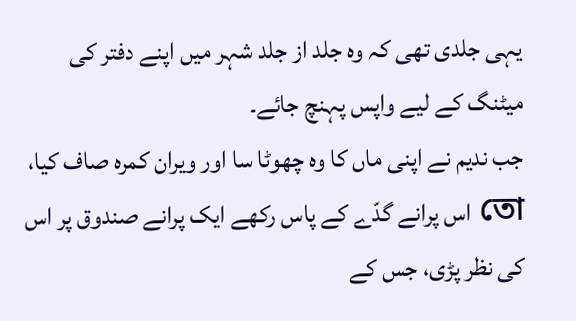یہی جلدی تھی کہ وہ جلد از جلد شہر میں اپنے دفتر کی میٹنگ کے لیے واپس پہنچ جائے۔
جب ندیم نے اپنی ماں کا وہ چھوٹا سا اور ویران کمرہ صاف کیا، তো اس پرانے گدّے کے پاس رکھے ایک پرانے صندوق پر اس کی نظر پڑی، جس کے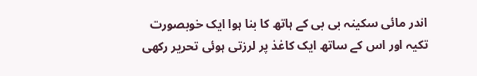اندر مائی سکینہ بی بی کے ہاتھ کا بنا ہوا ایک خوبصورت تکیہ اور اس کے ساتھ ایک کاغذ پر لرزتی ہوئی تحریر رکھی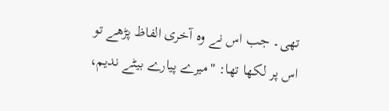تھی۔ جب اس نے وہ آخری الفاظ پڑھے تو اس پر لکھا تھا: "میرے پیارے بیٹے ندیم،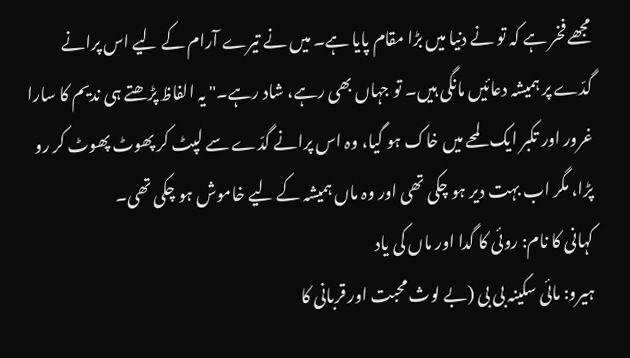مجھے فخر ہے کہ تو نے دنیا میں بڑا مقام پایا ہے۔ میں نے تیرے آرام کے لیے اس پرانے گدّے پر ہمیشہ دعائیں مانگی ہیں۔ تو جہاں بھی رہے، شاد رہے۔" یہ الفاظ پڑھتے ہی ندیم کا سارا غرور اور تکبر ایک لمحے میں خاک ہو گیا، وہ اس پرانے گدّے سے لپٹ کر پھوٹ پھوٹ کر رو پڑا، مگر اب بہت دیر ہو چکی تھی اور وہ ماں ہمیشہ کے لیے خاموش ہو چکی تھی۔
کہانی کا نام: روئی کا گدا اور ماں کی یاد
ہیرو: مائی سکینہ بی بی (بے لوث محبت اور قربانی کا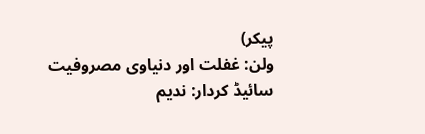پیکر)
ولن: غفلت اور دنیاوی مصروفیت
سائیڈ کردار: ندیم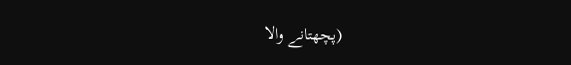(پچھتانے والا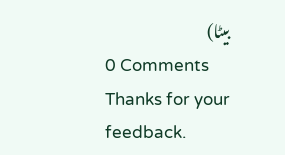بیٹا)
0 Comments
Thanks for your feedback.